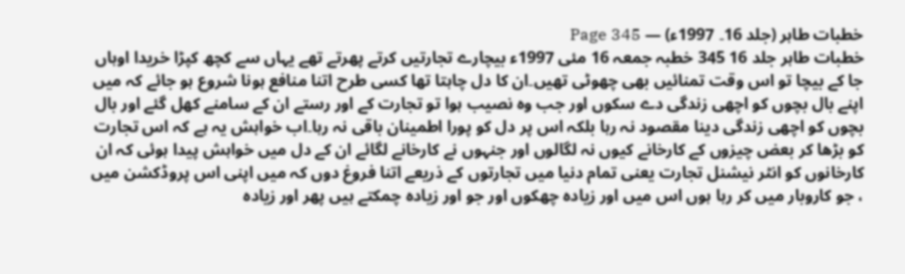خطبات طاہر (جلد 16۔ 1997ء) — Page 345
خطبات طاہر جلد 16 345 خطبہ جمعہ 16 مئی 1997ء بیچارے تجارتیں کرتے پھرتے تھے یہاں سے کچھ کپڑا خریدا اوہاں جا کے بیچا تو اس وقت تمنائیں بھی چھوٹی تھیں۔ان کا دل چاہتا تھا کسی طرح اتنا منافع ہونا شروع ہو جائے کہ میں اپنے بال بچوں کو اچھی زندگی دے سکوں اور جب وہ نصیب ہوا تو تجارت کے اور رستے ان کے سامنے کھل گئے اور بال بچوں کو اچھی زندگی دینا مقصود نہ رہا بلکہ اس پر دل کو پورا اطمینان باقی نہ رہا۔اب خواہش یہ ہے کہ اس تجارت کو بڑھا کر بعض چیزوں کے کارخانے کیوں نہ لگالوں اور جنہوں نے کارخانے لگائے ان کے دل میں خواہش پیدا ہوئی کہ ان کارخانوں کو انٹر نیشنل تجارت یعنی تمام دنیا میں تجارتوں کے ذریعے اتنا فروغ دوں کہ میں اپنی اس پروڈکشن میں ، جو کاروبار میں کر رہا ہوں اس میں اور زیادہ چھکوں اور جو اور زیادہ چمکتے ہیں پھر اور زیادہ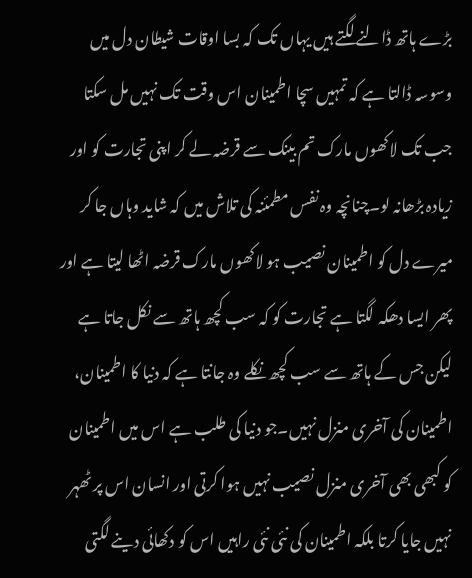بڑے ہاتھ ڈالنے لگتے ہیں یہاں تک کہ بسا اوقات شیطان دل میں وسوسہ ڈالتا ہے کہ تمہیں سچا اطمینان اس وقت تک نہیں مل سکتا جب تک لاکھوں مارک تم بینک سے قرضہ لے کر اپنی تجارت کو اور زیادہ بڑھانہ لو۔چنانچہ وہ نفس مطمئنہ کی تلاش میں کہ شاید وہاں جا کر میرے دل کو اطمینان نصیب ہو لاکھوں مارک قرضہ اٹھا لیتا ہے اور پھر ایسا دھکہ لگتا ہے تجارت کو کہ سب کچھ ہاتھ سے نکل جاتا ہے لیکن جس کے ہاتھ سے سب کچھ نکلے وہ جانتا ہے کہ دنیا کا اطمینان، اطمینان کی آخری منزل نہیں۔جو دنیا کی طلب ہے اس میں اطمینان کو کبھی بھی آخری منزل نصیب نہیں ہوا کرتی اور انسان اس پر ٹھہر نہیں جایا کرتا بلکہ اطمینان کی نئی نئی راہیں اس کو دکھائی دینے لگتی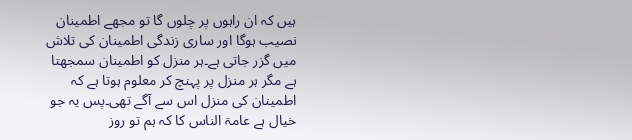ہیں کہ ان راہوں پر چلوں گا تو مجھے اطمینان نصیب ہوگا اور ساری زندگی اطمینان کی تلاش میں گزر جاتی ہے۔ہر منزل کو اطمینان سمجھتا ہے مگر ہر منزل پر پہنچ کر معلوم ہوتا ہے کہ اطمینان کی منزل اس سے آگے تھی۔پس یہ جو خیال ہے عامۃ الناس کا کہ ہم تو روز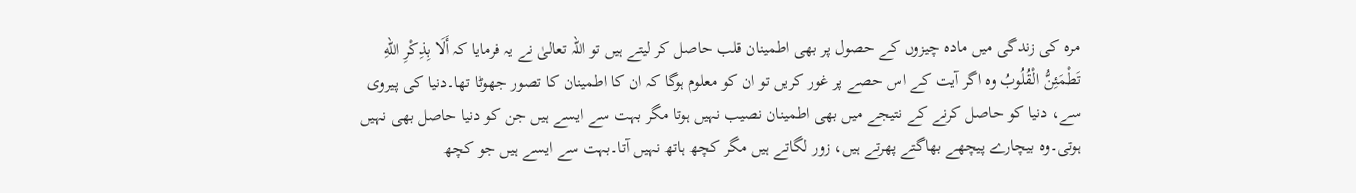مرہ کی زندگی میں مادہ چیزوں کے حصول پر بھی اطمینان قلب حاصل کر لیتے ہیں تو اللہ تعالیٰ نے یہ فرمایا کہ أَلَا بِذِكْرِ اللهِ تَطْمَئِنُّ الْقُلُوبُ وہ اگر آیت کے اس حصے پر غور کریں تو ان کو معلوم ہوگا کہ ان کا اطمینان کا تصور جھوٹا تھا۔دنیا کی پیروی سے، دنیا کو حاصل کرنے کے نتیجے میں بھی اطمینان نصیب نہیں ہوتا مگر بہت سے ایسے ہیں جن کو دنیا حاصل بھی نہیں ہوتی۔وہ بیچارے پیچھے بھاگتے پھرتے ہیں، زور لگاتے ہیں مگر کچھ ہاتھ نہیں آتا۔بہت سے ایسے ہیں جو کچھ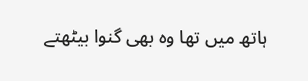ہاتھ میں تھا وہ بھی گنوا بیٹھتے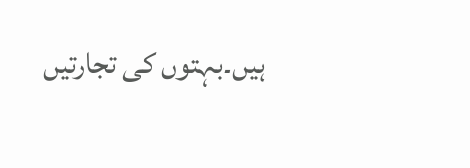ہیں۔بہتوں کی تجارتیں